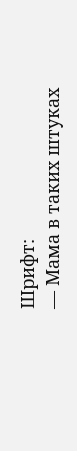Шрифт:
— Мама в таких штуках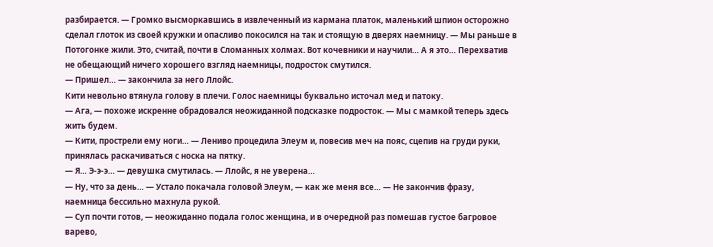разбирается. — Громко высморкавшись в извлеченный из кармана платок, маленький шпион осторожно сделал глоток из своей кружки и опасливо покосился на так и стоящую в дверях наемницу. — Мы раньше в Потогонке жили. Это, считай, почти в Сломанных холмах. Вот кочевники и научили… А я это… Перехватив не обещающий ничего хорошего взгляд наемницы, подросток смутился.
— Пришел… — закончила за него Ллойс.
Кити невольно втянула голову в плечи. Голос наемницы буквально источал мед и патоку.
— Ага, — похоже искренне обрадовался неожиданной подсказке подросток. — Мы с мамкой теперь здесь жить будем.
— Кити, прострели ему ноги… — Лениво процедила Элеум и, повесив меч на пояс, сцепив на груди руки, принялась раскачиваться с носка на пятку.
— Я… Э-э-э… — девушка смутилась. — Ллойс, я не уверена…
— Ну, что за день… — Устало покачала головой Элеум, — как же меня все… — Не закончив фразу, наемница бессильно махнула рукой.
— Суп почти готов, — неожиданно подала голос женщина, и в очередной раз помешав густое багровое варево,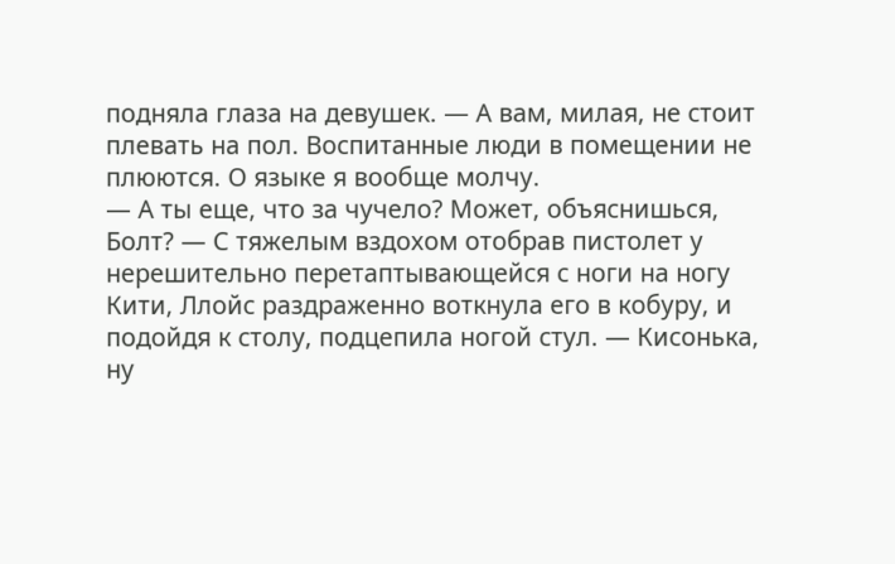подняла глаза на девушек. — А вам, милая, не стоит плевать на пол. Воспитанные люди в помещении не плюются. О языке я вообще молчу.
— А ты еще, что за чучело? Может, объяснишься, Болт? — С тяжелым вздохом отобрав пистолет у нерешительно перетаптывающейся с ноги на ногу Кити, Ллойс раздраженно воткнула его в кобуру, и подойдя к столу, подцепила ногой стул. — Кисонька, ну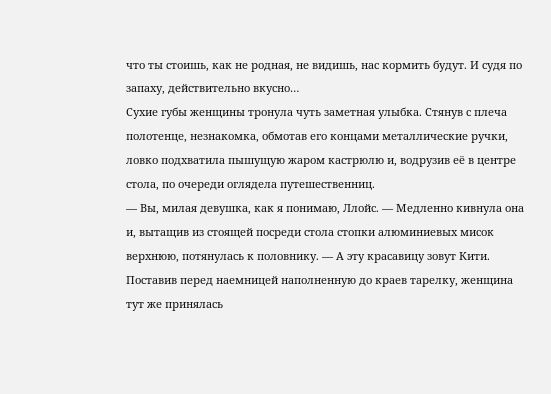что ты стоишь, как не родная, не видишь, нас кормить будут. И судя по запаху, действительно вкусно…
Сухие губы женщины тронула чуть заметная улыбка. Стянув с плеча полотенце, незнакомка, обмотав его концами металлические ручки, ловко подхватила пышущую жаром кастрюлю и, водрузив её в центре стола, по очереди оглядела путешественниц.
— Вы, милая девушка, как я понимаю, Ллойс. — Медленно кивнула она и, вытащив из стоящей посреди стола стопки алюминиевых мисок верхнюю, потянулась к половнику. — А эту красавицу зовут Кити.
Поставив перед наемницей наполненную до краев тарелку, женщина тут же принялась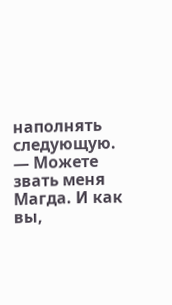наполнять следующую. — Можете звать меня Магда. И как вы,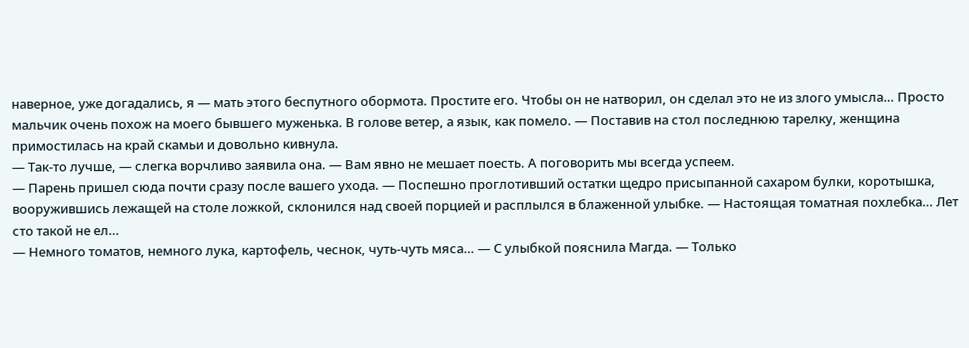наверное, уже догадались, я — мать этого беспутного обормота. Простите его. Чтобы он не натворил, он сделал это не из злого умысла… Просто мальчик очень похож на моего бывшего муженька. В голове ветер, а язык, как помело. — Поставив на стол последнюю тарелку, женщина примостилась на край скамьи и довольно кивнула.
— Так-то лучше, — слегка ворчливо заявила она. — Вам явно не мешает поесть. А поговорить мы всегда успеем.
— Парень пришел сюда почти сразу после вашего ухода. — Поспешно проглотивший остатки щедро присыпанной сахаром булки, коротышка, вооружившись лежащей на столе ложкой, склонился над своей порцией и расплылся в блаженной улыбке. — Настоящая томатная похлебка… Лет сто такой не ел…
— Немного томатов, немного лука, картофель, чеснок, чуть-чуть мяса… — С улыбкой пояснила Магда. — Только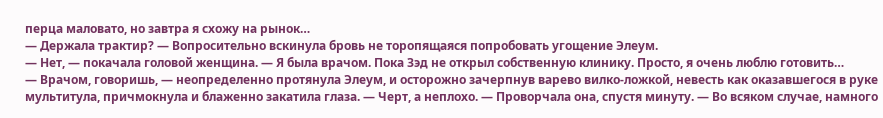перца маловато, но завтра я схожу на рынок…
— Держала трактир? — Вопросительно вскинула бровь не торопящаяся попробовать угощение Элеум.
— Нет, — покачала головой женщина. — Я была врачом. Пока Зэд не открыл собственную клинику. Просто, я очень люблю готовить…
— Врачом, говоришь, — неопределенно протянула Элеум, и осторожно зачерпнув варево вилко-ложкой, невесть как оказавшегося в руке мультитула, причмокнула и блаженно закатила глаза. — Черт, а неплохо. — Проворчала она, спустя минуту. — Во всяком случае, намного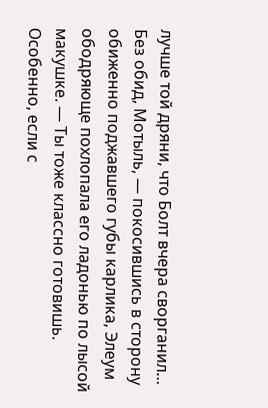лучше той дряни, что Болт вчера сворганил… Без обид, Мотыль, — покосившись в сторону обиженно поджавшего губы карлика, Элеум ободряюще похлопала его ладонью по лысой макушке. — Ты тоже классно готовишь. Особенно, если с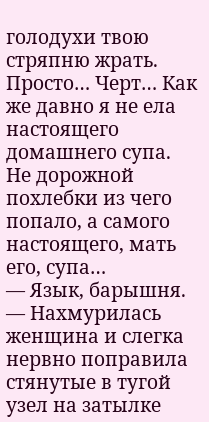голодухи твою стряпню жрать. Просто… Черт… Как же давно я не ела настоящего домашнего супа. Не дорожной похлебки из чего попало, а самого настоящего, мать его, супа…
— Язык, барышня. — Нахмурилась женщина и слегка нервно поправила стянутые в тугой узел на затылке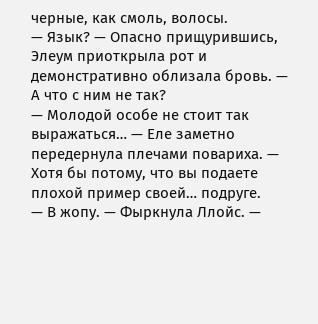черные, как смоль, волосы.
— Язык? — Опасно прищурившись, Элеум приоткрыла рот и демонстративно облизала бровь. — А что с ним не так?
— Молодой особе не стоит так выражаться… — Еле заметно передернула плечами повариха. — Хотя бы потому, что вы подаете плохой пример своей… подруге.
— В жопу. — Фыркнула Ллойс. —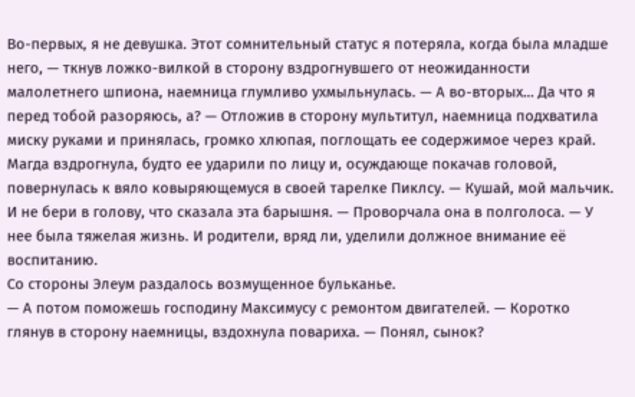Во-первых, я не девушка. Этот сомнительный статус я потеряла, когда была младше него, — ткнув ложко-вилкой в сторону вздрогнувшего от неожиданности малолетнего шпиона, наемница глумливо ухмыльнулась. — А во-вторых… Да что я перед тобой разоряюсь, а? — Отложив в сторону мультитул, наемница подхватила миску руками и принялась, громко хлюпая, поглощать ее содержимое через край.
Магда вздрогнула, будто ее ударили по лицу и, осуждающе покачав головой, повернулась к вяло ковыряющемуся в своей тарелке Пиклсу. — Кушай, мой мальчик. И не бери в голову, что сказала эта барышня. — Проворчала она в полголоса. — У нее была тяжелая жизнь. И родители, вряд ли, уделили должное внимание её воспитанию.
Со стороны Элеум раздалось возмущенное бульканье.
— А потом поможешь господину Максимусу с ремонтом двигателей. — Коротко глянув в сторону наемницы, вздохнула повариха. — Понял, сынок?